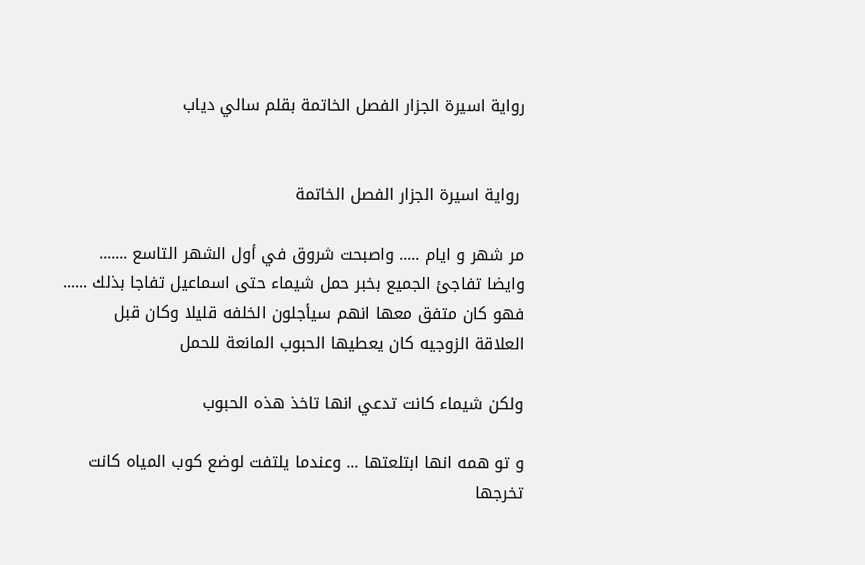رواية اسيرة الجزار الفصل الخاتمة بقلم سالي دياب


 رواية اسيرة الجزار الفصل الخاتمة

مر شهر و ايام ..... واصبحت شروق في أول الشهر التاسع ....... وايضا تفاجئ الجميع بخبر حمل شيماء حتى اسماعيل تفاجا بذلك ...... فهو كان متفق معها انهم سيأجلون الخلفه قليلا وكان قبل العلاقة الزوجيه كان يعطيها الحبوب المانعة للحمل

ولكن شيماء كانت تدعي انها تاخذ هذه الحبوب

و تو همه انها ابتلعتها ... وعندما يلتفت لوضع كوب المياه كانت تخرجها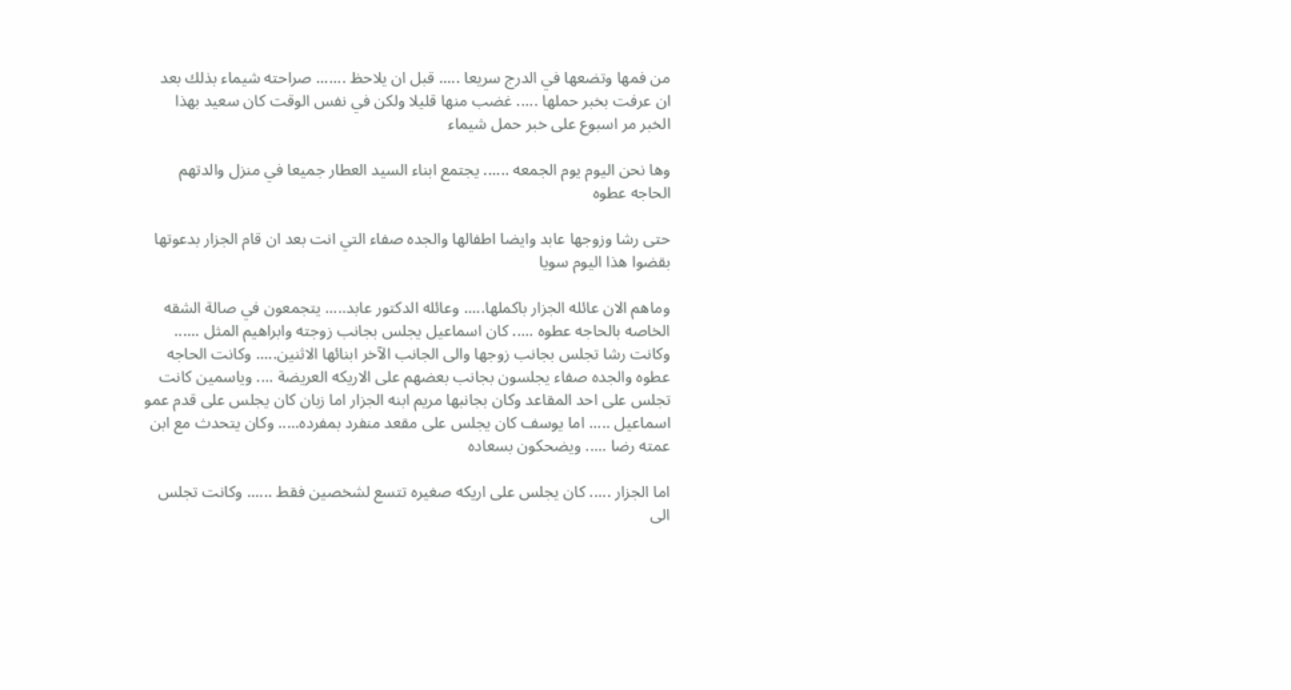من فمها وتضعها في الدرج سريعا ..... قبل ان يلاحظ ....... صراحته شيماء بذلك بعد ان عرفت بخبر حملها ..... غضب منها قليلا ولكن في نفس الوقت كان سعيد بهذا الخبر مر اسبوع على خبر حمل شيماء

وها نحن اليوم يوم الجمعه ...... يجتمع ابناء السيد العطار جميعا في منزل والدتهم الحاجه عطوه

حتى رشا وزوجها عابد وايضا اطفالها والجده صفاء التي انت بعد ان قام الجزار بدعوتها بقضوا هذا اليوم سويا

وماهم الان عائله الجزار باكملها..... وعائله الدكتور عابد..... يتجمعون في صالة الشقه الخاصه بالحاجه عطوه ..... كان اسماعيل يجلس بجانب زوجته وابراهيم المثل ...... وكانت رشا تجلس بجانب زوجها والى الجانب الآخر ابنائها الاثنين..... وكانت الحاجه عطوه والجده صفاء يجلسون بجانب بعضهم على الاريكه العريضة .... وياسمين كانت تجلس على احد المقاعد وكان بجانبها مريم ابنه الجزار اما زبان كان يجلس على قدم عمو اسماعيل ..... اما يوسف كان يجلس على مقعد منفرد بمفرده..... وكان يتحدث مع ابن عمته رضا ..... ويضحكون بسعاده

اما الجزار ..... كان يجلس على اريكه صغيره تتسع لشخصين فقط ...... وكانت تجلس الى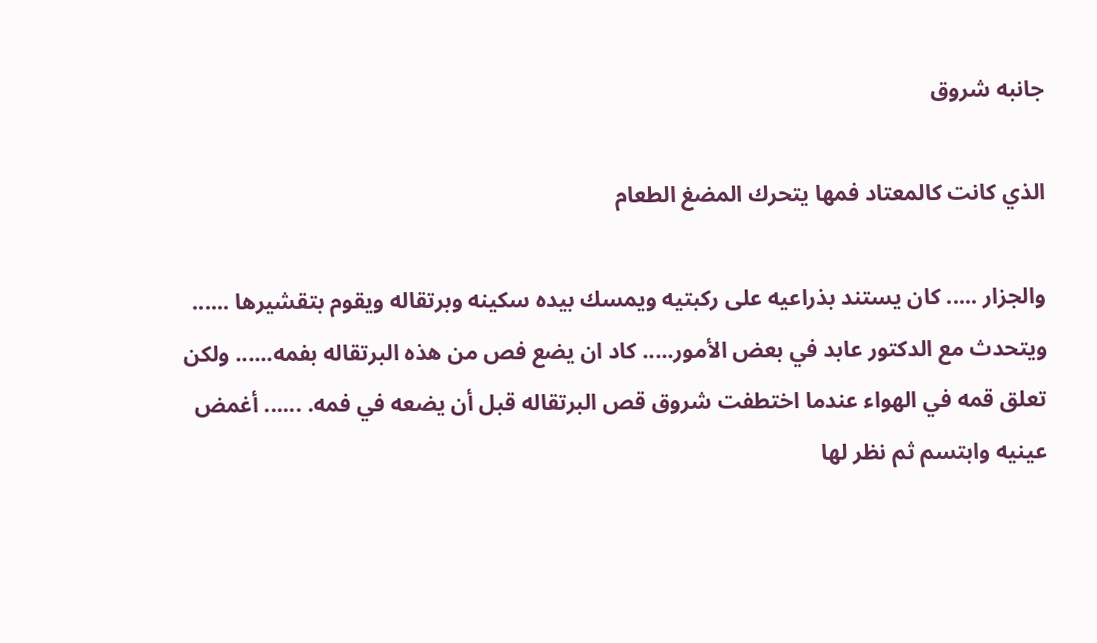جانبه شروق

الذي كانت كالمعتاد فمها يتحرك المضغ الطعام

والجزار ..... كان يستند بذراعيه على ركبتيه ويمسك بيده سكينه وبرتقاله ويقوم بتقشيرها ...... ويتحدث مع الدكتور عابد في بعض الأمور..... كاد ان يضع فص من هذه البرتقاله بفمه...... ولكن تعلق قمه في الهواء عندما اختطفت شروق قص البرتقاله قبل أن يضعه في فمه. ...... أغمض عينيه وابتسم ثم نظر لها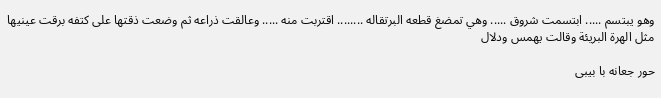وهو يبتسم ..... ابتسمت شروق ..... وهي تمضغ قطعه البرتقاله ........ اقتربت منه ..... وعالقت ذراعه ثم وضعت ذقتها على كتفه برقت عينيها مثل الهرة البريئة وقالت يهمس ودلال

حور جعانه با بیبی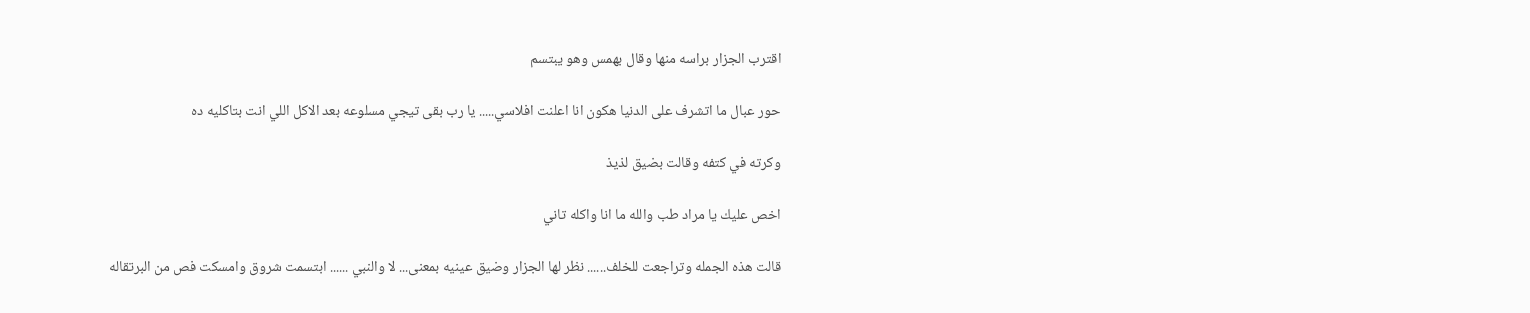اقترب الجزار براسه منها وقال بهمس وهو يبتسم

حور عبال ما اتشرف على الدنيا هكون انا اعلنت افلاسي..... يا رب بقى تيجي مسلوعه بعد الاكل اللي انت بتاكليه ده

وكرته في كتفه وقالت بضيق لذيذ

اخص عليك يا مراد طب والله ما انا واكله تاني

قالت هذه الجمله وتراجعت للخلف...... نظر لها الجزار وضيق عينيه بمعنى... لا والنبي ...... ابتسمت شروق وامسكت فص من البرتقاله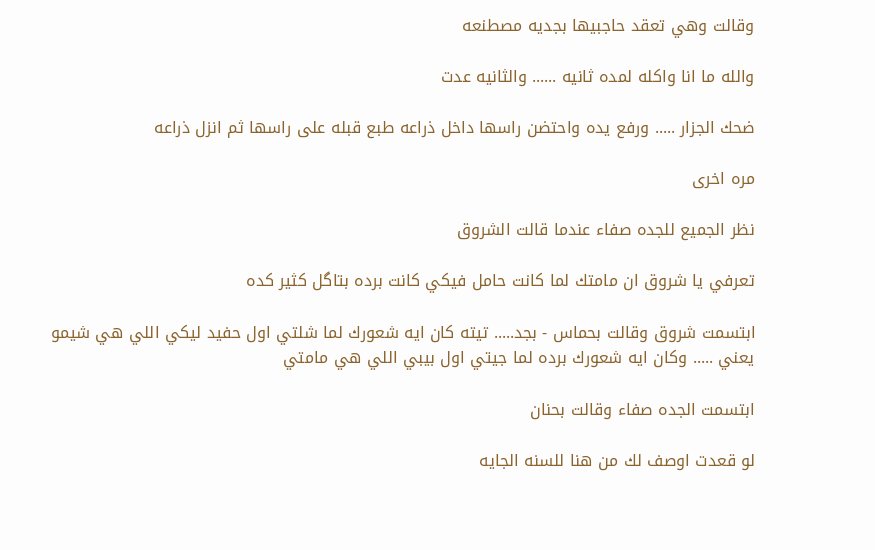وقالت وهي تعقد حاجبيها بجديه مصطنعه

والله ما انا واكله لمده ثانيه ...... والثانيه عدت

ضحك الجزار ..... ورفع يده واحتضن راسها داخل ذراعه طبع قبله على راسها ثم انزل ذراعه

مره اخرى

نظر الجميع للجده صفاء عندما قالت الشروق

تعرفي يا شروق ان مامتك لما كانت حامل فيكي كانت برده بتاگل کثیر کده

ابتسمت شروق وقالت بحماس - بجد..... تيته كان ايه شعورك لما شلتي اول حفيد ليكي اللي هي شيمو يعني ..... وكان ايه شعورك برده لما جيتي اول بيبي اللي هي مامتي

ابتسمت الجده صفاء وقالت بحنان

لو قعدت اوصف لك من هنا للسنه الجايه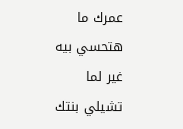عمرك ما هتحسي بيه غير لما تشيلي بنتك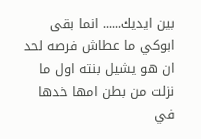بين ايديك...... انما بقى ابوكي ما عطاش فرصه لحد ان هو يشيل بنته اول ما نزلت من بطن امها خدها في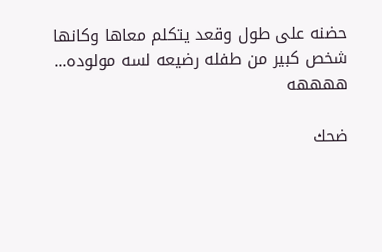حضنه على طول وقعد يتكلم معاها وكانها شخص كبير من طفله رضيعه لسه مولوده... ههههه

ضحك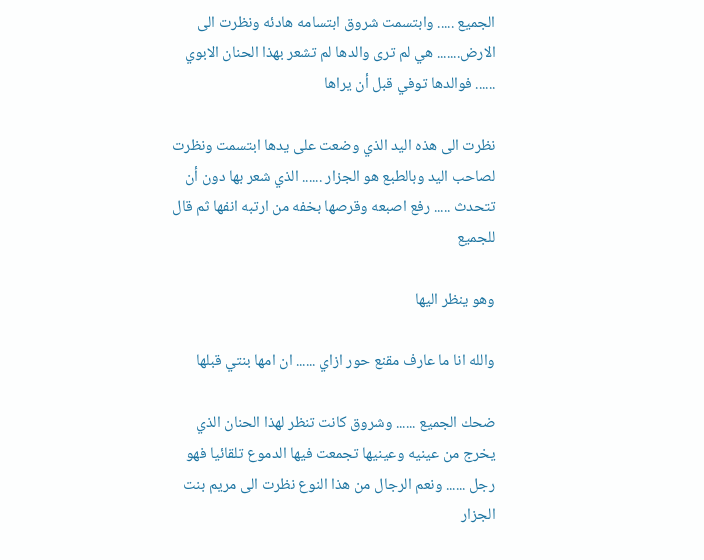الجميع ..... وابتسمت شروق ابتسامه هادئه ونظرت الى الارض....... هي لم ترى والدها لم تشعر بهذا الحنان الابوي ...... فوالدها توفي قبل أن يراها

نظرت الى هذه اليد الذي وضعت على يدها ابتسمت ونظرت لصاحب اليد وبالطبع هو الجزار ...... الذي شعر بها دون أن تتحدث ..... رفع اصبعه وقرصها بخفه من ارتبه انفها ثم قال للجميع

وهو ينظر اليها

والله انا ما عارف مقنع حور ازاي ...... ان امها بنتي قبلها

ضحك الجميع ...... وشروق كانت تنظر لهذا الحنان الذي يخرج من عينيه وعينيها تجمعت فيها الدموع تلقائيا فهو رجل ...... ونعم الرجال من هذا النوع نظرت الى مريم بنت الجزار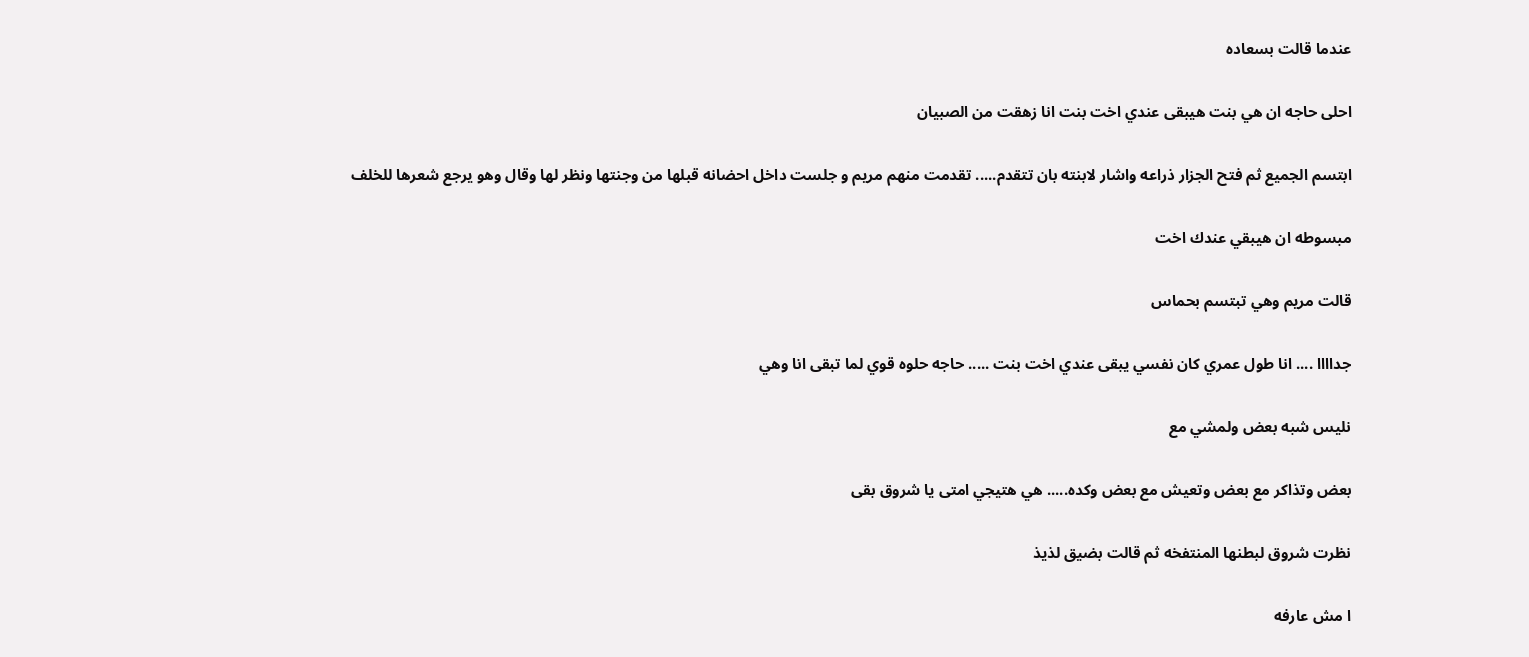عندما قالت بسعاده

احلى حاجه ان هي بنت هيبقى عندي اخت بنت انا زهقت من الصبيان

ابتسم الجميع ثم فتح الجزار ذراعه واشار لابنته بان تتقدم..... تقدمت منهم مريم و جلست داخل احضانه قبلها من وجنتها ونظر لها وقال وهو يرجع شعرها للخلف

مبسوطه ان هيبقي عندك اخت

قالت مريم وهي تبتسم بحماس

جداااا .... انا طول عمري كان نفسي يبقى عندي اخت بنت ..... حاجه حلوه قوي لما تبقى انا وهي

نلیس شبه بعض ولمشي مع

بعض وتذاكر مع بعض وتعيش مع بعض وكده..... هي هتيجي امتى يا شروق بقى

نظرت شروق لبطنها المنتفخه ثم قالت بضيق لذيذ

ا مش عارفه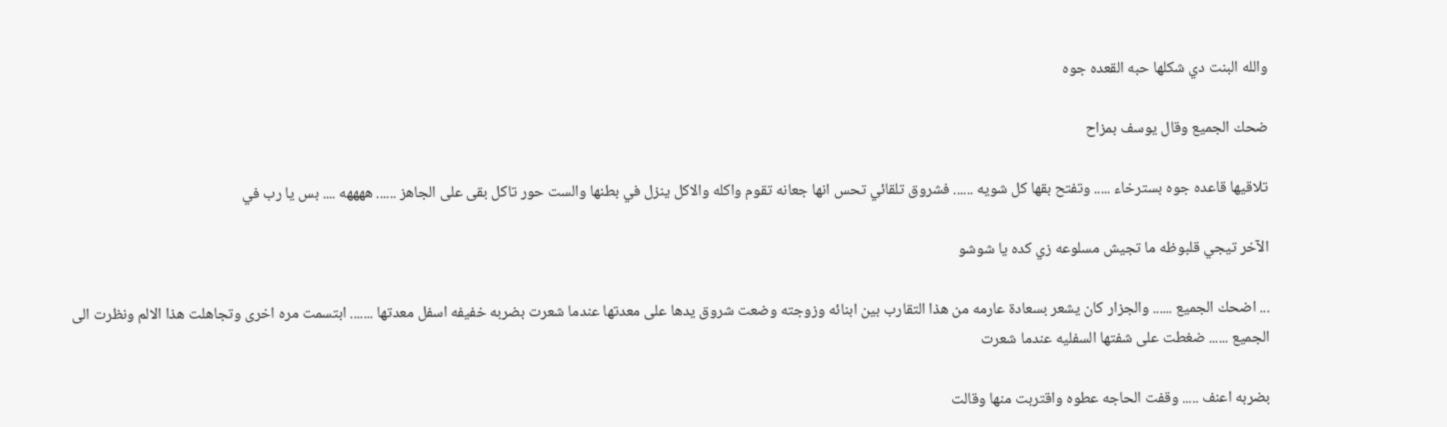والله البنت دي شكلها حبه القعده جوه

ضحك الجميع وقال يوسف بمزاح

تلاقيها قاعده جوه بسترخاء ..... وتفتح بقها كل شويه ...... فشروق تلقائي تحس انها جعانه تقوم واكله والاكل ينزل في بطنها والست حور تاكل بقى على الجاهز ...... ههههه .... بس يا رب في

الآخر تيجي قلبوظه ما تجيش مسلوعه زي كده يا شوشو

... اضحك الجميع ...... والجزار كان يشعر بسعادة عارمه من هذا التقارب بين ابنائه وزوجته وضعت شروق يدها على معدتها عندما شعرت بضربه خفيفه اسفل معدتها ....... ابتسمت مره اخرى وتجاهلت هذا الالم ونظرت الى الجميع ...... ضغطت على شفتها السفليه عندما شعرت

بضربه اعنف ..... وقفت الحاجه عطوه واقتربت منها وقالت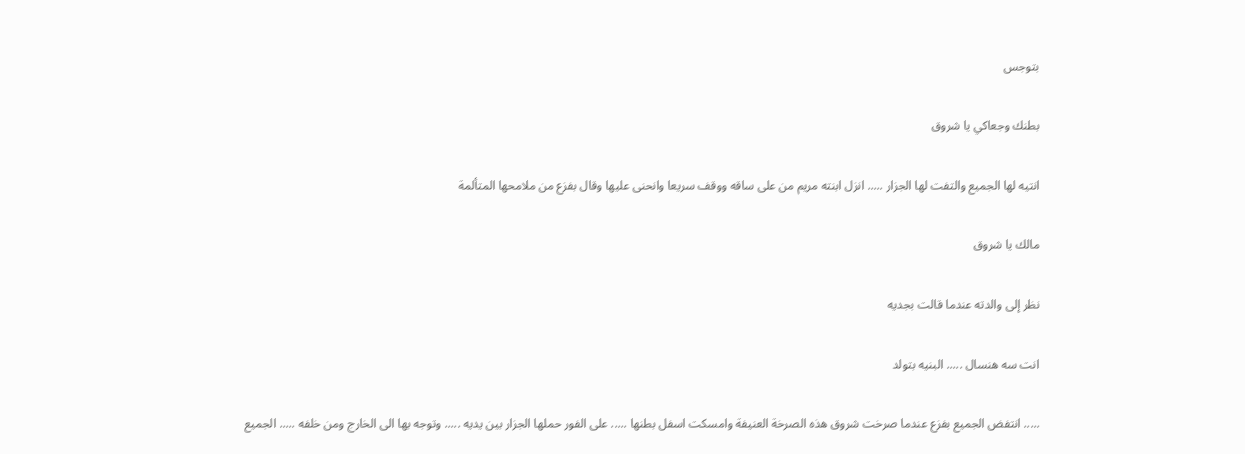بتوجس

بطنك وجعاكي يا شروق

انتيه لها الجميع والتفت لها الجزار ..... انزل ابنته مريم من على ساقه ووقف سريعا وانحنى عليها وقال بفزع من ملامحها المتألمة

مالك يا شروق

نظر إلى والدته عندما قالت بجديه

انت سه هنسال ..... البنيه بتولد

..... انتفض الجميع بفزع عندما صرخت شروق هذه الصرخة العنيفة وامسكت اسفل بطنها ..... على الفور حملها الجزار بين يديه ..... وتوجه بها الى الخارج ومن خلفه ..... الجميع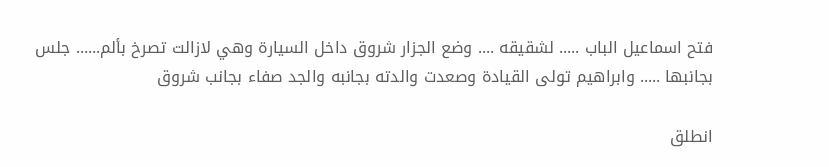فتح اسماعيل الباب ..... لشقيقه .... وضع الجزار شروق داخل السيارة وهي لازالت تصرخ بألم...... جلس بجانبها ..... وابراهيم تولى القيادة وصعدت والدته بجانبه والجد صفاء بجانب شروق

انطلق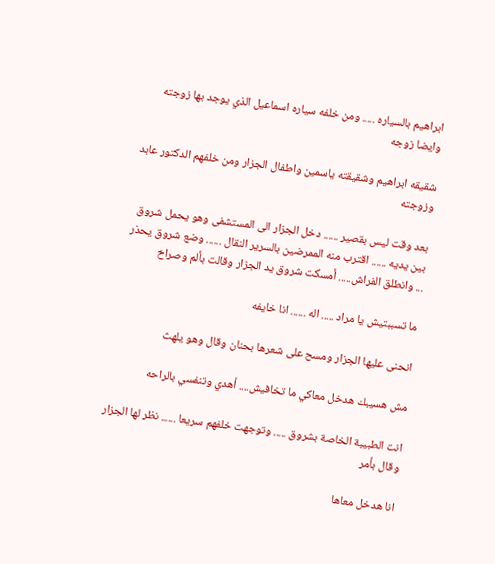ابراهيم بالسياره ..... ومن خلفه سياره اسماعيل الذي يوجد بها زوجته وايضا زوجه

شقيقه ابراهيم وشقيقته ياسمين واطفال الجزار ومن خلفهم الدكتور عابد وزوجته

بعد وقت ليس بقصير ...... دخل الجزار الى المستشفى وهو يحمل شروق بين يديه ...... اقترب منه الممرضين بالسرير النقال ...... وضع شروق يحذر ... وانطلق الفراش..... أمسكت شروق يد الجزار وقالت بألم وصراخ

ما تسببتیش یا مراد ..... اله ...... انا خايفه

انحنى عليها الجزار ومسح على شعرها بحنان وقال وهو يلهث

مش هسيبك هدخل معاكي ما تخافيش.... أهدي وتنفسي بالراحه

انت الطبيبة الخاصة بشروق ..... وتوجهت خلفهم سريعا ...... نظر لها الجزار وقال بأمر

انا هدخل معاها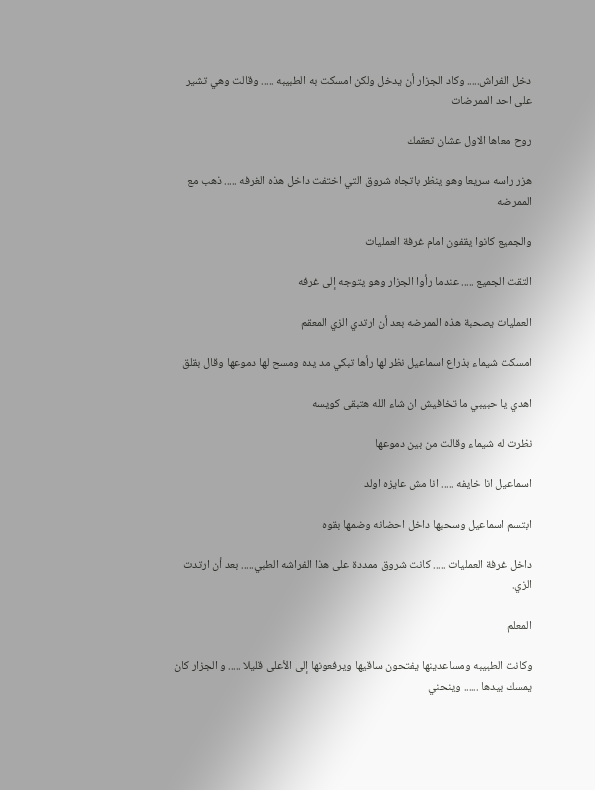دخل الفراش..... وكاد الجزار أن يدخل ولكن امسكت به الطبيبه ..... وقالت وهي تشير على احد الممرضات

روح معاها الاول عشان تعقمك

هزر راسه سريعا وهو ينظر باتجاه شروق التي اختفت داخل هذه الغرفه ..... ذهب مع الممرضه

والجميع كانوا يقفون امام غرفة العمليات

التقت الجميع ..... عندما رأوا الجزار وهو يتوجه إلى غرفه

العمليات يصحبة هذه الممرضه بعد أن ارتدي الزي المعقم

امسكت شيماء بذراع اسماعيل نظر لها رأها تبكي مد يده ومسح لها دموعها وقال بقلق

اهدي يا حبيبي ما تخافيش ان شاء الله هتبقى كويسه

نظرت له شيماء وقالت من بين دموعها

اسماعيل انا خايفه ..... انا مش عايزه اولد

ابتسم اسماعيل وسحبها داخل احضانه وضمها بقوه

داخل غرفة العمليات ..... كانت شروق ممددة على هذا الفراشه الطبي..... بعد أن ارتدت الزي.

المعلم

وكانت الطبيبه ومساعدينها يفتحون ساقيها ويرفعونها إلى الأعلى قليلا ..... و الجزار كان يمسك بيدها ...... وينحني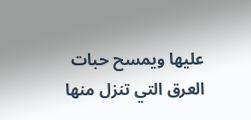عليها ويمسح حبات العرق التي تنزل منها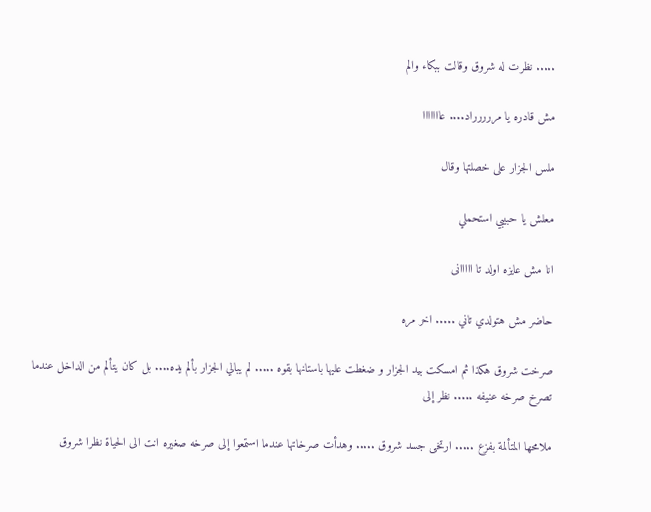..... نظرت له شروق وقالت ببكاء والم

مش قادره یا مررررراد.... عااااااا

ملس الجزار على خصلتها وقال

معلش يا حبيبي استحملي

انا مش عايزه اولد تا ااااانی

حاضر مش هتولدي تاني ..... اخر مره

صرخت شروق هكذا ثم امسكت بيد الجزار و ضغطت عليها باستانها بقوه ..... لم يبالي الجزار بألم يده.... بل كان يتألم من الداخل عندما تصرخ صرخه عنيفه ..... نظر إلى

ملامحها المتألمة بفزع ..... ارتخى جسد شروق ..... وهدأت صرخاتها عندما استمعوا إلى صرخه صغيره انت الى الحياة نظرا شروق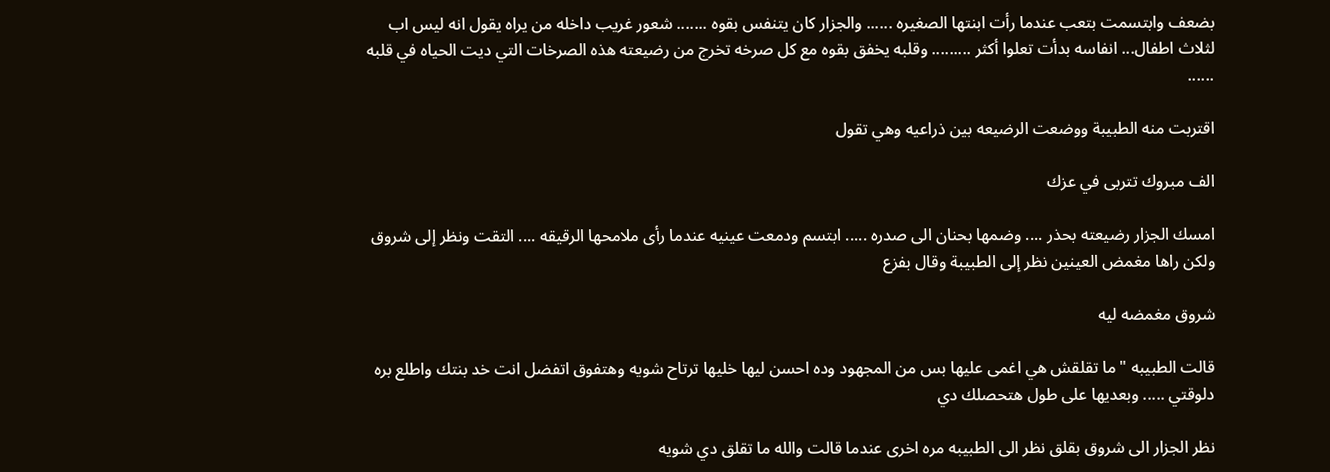بضعف وابتسمت بتعب عندما رأت ابنتها الصغيره ...... والجزار كان يتنفس بقوه ....... شعور غريب داخله من يراه يقول انه ليس اب لثلاث اطفال... انفاسه بدأت تعلوا أكثر ......... وقلبه يخفق بقوه مع كل صرخه تخرج من رضيعته هذه الصرخات التي ديت الحياه في قلبه ......

اقتربت منه الطبيبة ووضعت الرضيعه بين ذراعيه وهي تقول

الف مبروك تتربى في عزك

امسك الجزار رضيعته بحذر .... وضمها بحنان الى صدره ..... ابتسم ودمعت عينيه عندما رأى ملامحها الرقيقه .... التقت ونظر إلى شروق ولكن راها مغمض العينين نظر إلى الطبيبة وقال بفزع

شروق مغمضه ليه

قالت الطبيبه " ما تقلقش هي اغمى عليها بس من المجهود وده احسن ليها خليها ترتاح شويه وهتفوق اتفضل انت خد بنتك واطلع بره دلوقتي ..... وبعديها على طول هتحصلك دي

نظر الجزار الى شروق بقلق نظر الى الطبيبه مره اخرى عندما قالت والله ما تقلق دي شويه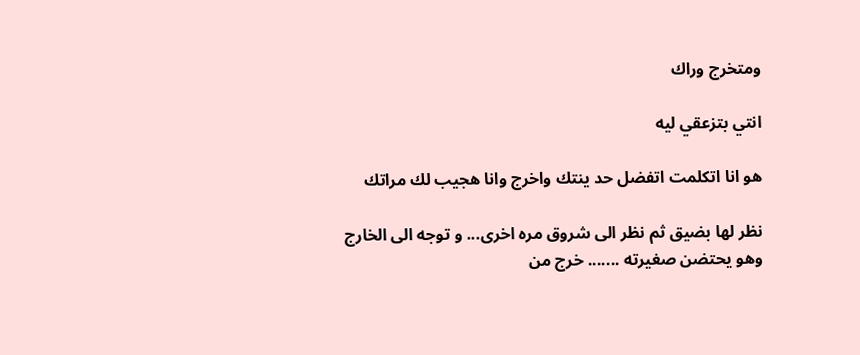ومتخرج وراك

انتي بتزعقي ليه

هو انا اتكلمت اتفضل حد ينتك واخرج وانا هجيب لك مراتك

نظر لها بضيق ثم نظر الى شروق مره اخرى... و توجه الى الخارج وهو يحتضن صغيرته ....... خرج من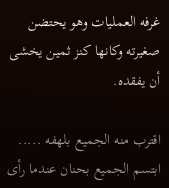غرفه العمليات وهو يحتضن صغيرته وكانها كنز ثمين يخشى أن يفقده.

اقترب منه الجميع بلهفه ..... ابتسم الجميع بحنان عندما رأى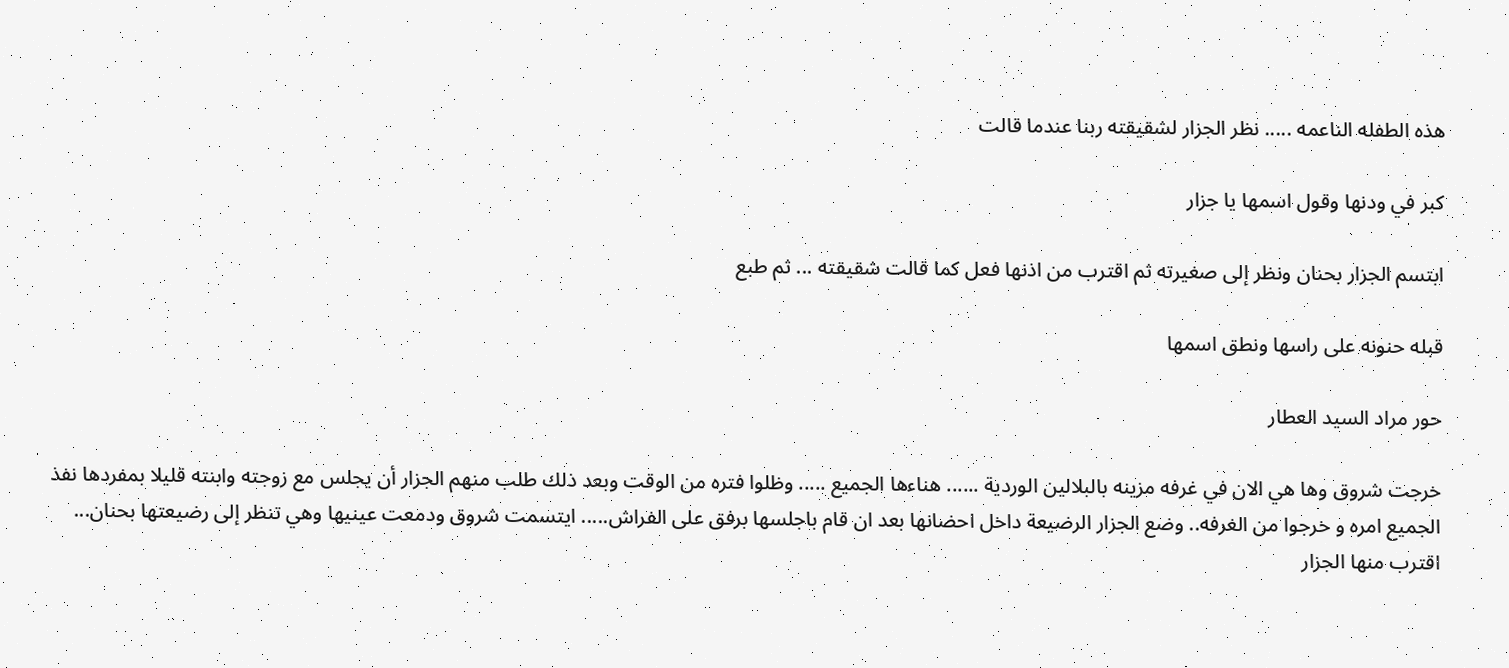هذه الطفله الناعمه ..... نظر الجزار لشقيقته ربنا عندما قالت

كبر في ودنها وقول اسمها يا جزار

ابتسم الجزار بحنان ونظر إلى صغيرته ثم اقترب من اذنها فعل كما قالت شقيقته ... ثم طبع

قبله حنونه على راسها ونطق اسمها

حور مراد السيد العطار

خرجت شروق وها هي الان في غرفه مزينه بالبلالين الوردية ...... هناءها الجميع ..... وظلوا فتره من الوقت وبعد ذلك طلب منهم الجزار أن يجلس مع زوجته وابنته قليلا بمفردها نفذ الجميع امره و خرجوا من الغرفه.. وضع الجزار الرضيعة داخل احضانها بعد ان قام باجلسها برفق على الفراش..... ايتسمت شروق ودمعت عينيها وهي تنظر إلى رضيعتها بحنان... اقترب منها الجزار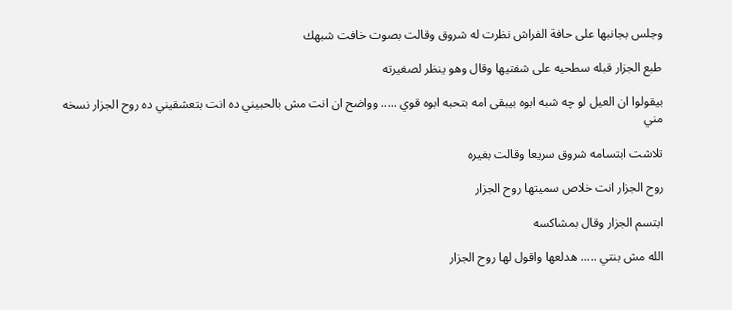وجلس بجانبها على حافة الفراش نظرت له شروق وقالت بصوت خافت شبهك

طبع الجزار قبله سطحيه على شفتيها وقال وهو ينظر لصغيرته

بيقولوا ان العيل لو چه شبه ابوه بيبقى امه بتحبه ابوه قوي ..... وواضح ان انت مش بالحبيني ده انت بتعشقيني ده روح الجزار نسخه مني

تلاشت ابتسامه شروق سريعا وقالت بغيره

روح الجزار انت خلاص سميتها روح الجزار

ابتسم الجزار وقال بمشاكسه

الله مش بنتي ..... هدلعها واقول لها روح الجزار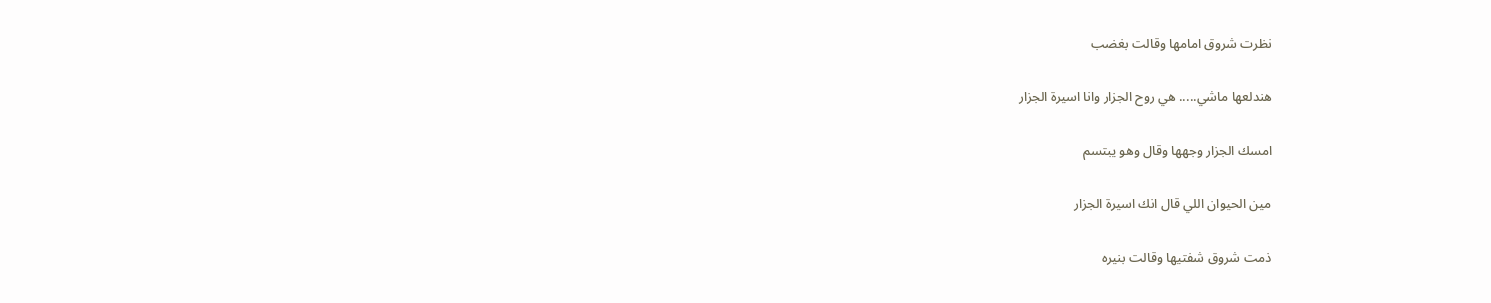نظرت شروق امامها وقالت بغضب

هندلعها ماشي..... هي روح الجزار وانا اسيرة الجزار

امسك الجزار وجهها وقال وهو يبتسم

مين الحيوان اللي قال انك اسيرة الجزار

ذمت شروق شفتيها وقالت بنيره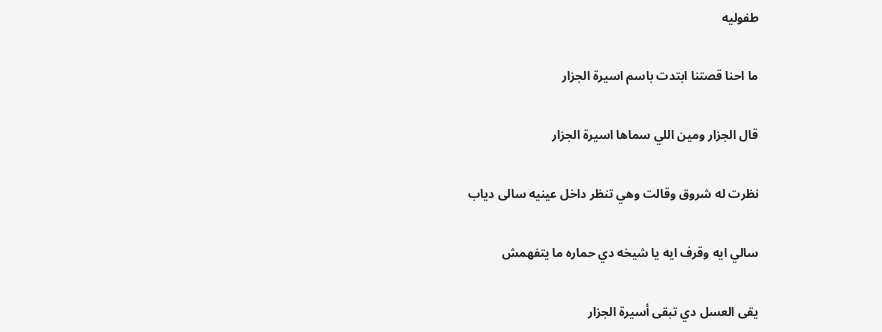طفوليه

ما احنا قصتنا ابتدت باسم اسيرة الجزار

قال الجزار ومين اللي سماها اسيرة الجزار

نظرت له شروق وقالت وهي تنظر داخل عينيه سالی دیاب

سالي ايه وقرف ايه يا شيخه دي حماره ما يتفهمش

يقى العسل دي تبقى أسيرة الجزار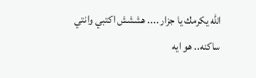الله يكرمك يا جزار .... هششش اكتبي وانتي ساكنه.. هو ايه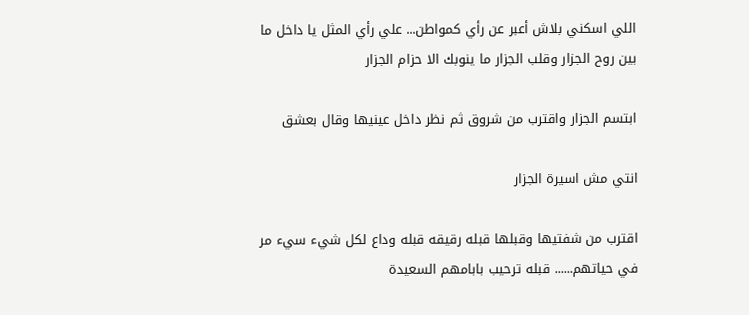اللي اسكني بلاش أعبر عن رأي كمواطن... علي رأي المثل يا داخل ما بين روح الجزار وقلب الجزار ما ينوبك الا حزام الجزار

ابتسم الجزار واقترب من شروق ثم نظر داخل عينيها وقال بعشق

انتي مش اسيرة الجزار

اقترب من شفتيها وقبلها قبله رقيقه قبله وداع لكل شيء سيء مر في حياتهم...... قبله ترحيب بابامهم السعيدة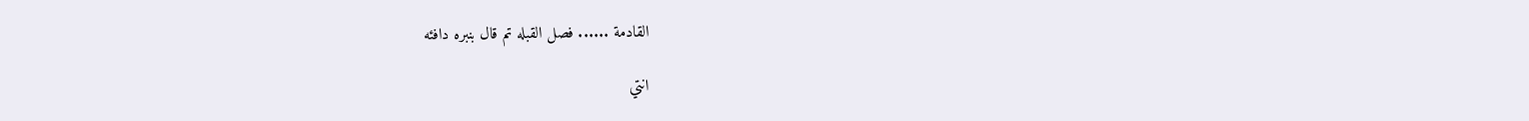القادمة ...... فصل القبله تم قال بنبره دافئه

انتي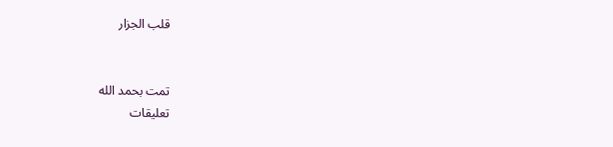قلب الجزار


تمت بحمد الله
تعليقات